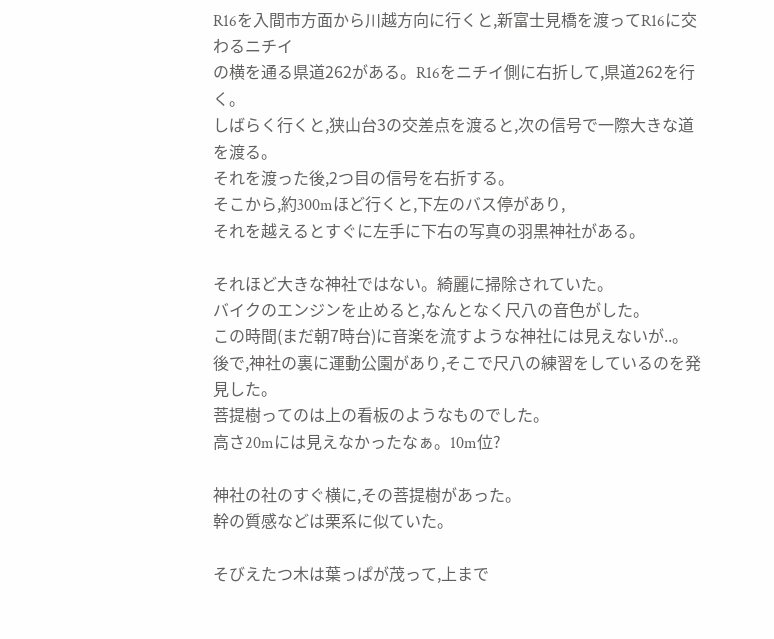R16を入間市方面から川越方向に行くと,新富士見橋を渡ってR16に交わるニチイ
の横を通る県道262がある。R16をニチイ側に右折して,県道262を行く。
しばらく行くと,狭山台3の交差点を渡ると,次の信号で一際大きな道を渡る。
それを渡った後,2つ目の信号を右折する。
そこから,約300mほど行くと,下左のバス停があり,
それを越えるとすぐに左手に下右の写真の羽黒神社がある。

それほど大きな神社ではない。綺麗に掃除されていた。
バイクのエンジンを止めると,なんとなく尺八の音色がした。
この時間(まだ朝7時台)に音楽を流すような神社には見えないが..。
後で,神社の裏に運動公園があり,そこで尺八の練習をしているのを発見した。
菩提樹ってのは上の看板のようなものでした。
高さ20mには見えなかったなぁ。10m位?

神社の社のすぐ横に,その菩提樹があった。
幹の質感などは栗系に似ていた。

そびえたつ木は葉っぱが茂って,上まで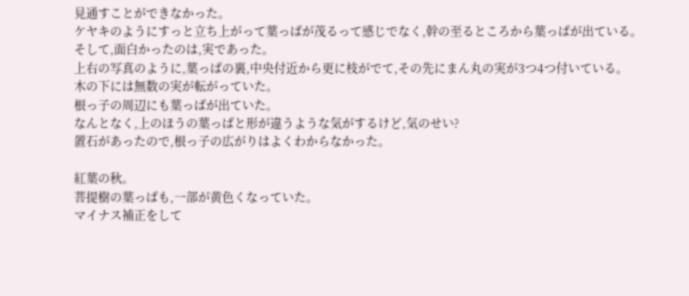見通すことができなかった。
ケヤキのようにすっと立ち上がって葉っぱが茂るって感じでなく,幹の至るところから葉っぱが出ている。
そして,面白かったのは,実であった。
上右の写真のように,葉っぱの裏,中央付近から更に枝がでて,その先にまん丸の実が3つ4つ付いている。
木の下には無数の実が転がっていた。
根っ子の周辺にも葉っぱが出ていた。
なんとなく,上のほうの葉っぱと形が違うような気がするけど,気のせい?
置石があったので,根っ子の広がりはよくわからなかった。

紅葉の秋。
菩提樹の葉っぱも,一部が黄色くなっていた。
マイナス補正をして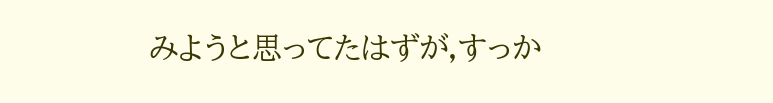みようと思ってたはずが,すっか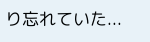り忘れていた...